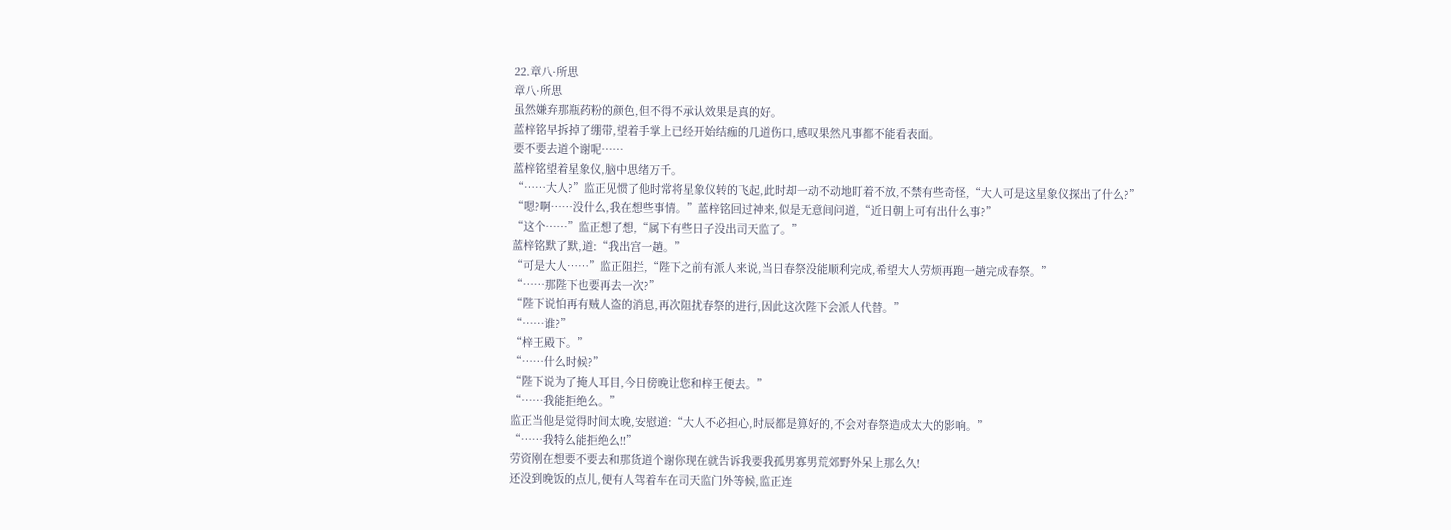22.章八·所思
章八·所思
虽然嫌弃那瓶药粉的颜色,但不得不承认效果是真的好。
蓝梓铭早拆掉了绷带,望着手掌上已经开始结痂的几道伤口,感叹果然凡事都不能看表面。
要不要去道个谢呢……
蓝梓铭望着星象仪,脑中思绪万千。
“……大人?”监正见惯了他时常将星象仪转的飞起,此时却一动不动地盯着不放,不禁有些奇怪,“大人可是这星象仪探出了什么?”
“嗯?啊……没什么,我在想些事情。”蓝梓铭回过神来,似是无意间问道,“近日朝上可有出什么事?”
“这个……”监正想了想,“属下有些日子没出司天监了。”
蓝梓铭默了默,道:“我出宫一趟。”
“可是大人……”监正阻拦,“陛下之前有派人来说,当日春祭没能顺利完成,希望大人劳烦再跑一趟完成春祭。”
“……那陛下也要再去一次?”
“陛下说怕再有贼人盗的消息,再次阻扰春祭的进行,因此这次陛下会派人代替。”
“……谁?”
“梓王殿下。”
“……什么时候?”
“陛下说为了掩人耳目,今日傍晚让您和梓王便去。”
“……我能拒绝么。”
监正当他是觉得时间太晚,安慰道:“大人不必担心,时辰都是算好的,不会对春祭造成太大的影响。”
“……我特么能拒绝么!!”
劳资刚在想要不要去和那货道个谢你现在就告诉我要我孤男寡男荒郊野外呆上那么久!
还没到晚饭的点儿,便有人驾着车在司天监门外等候,监正连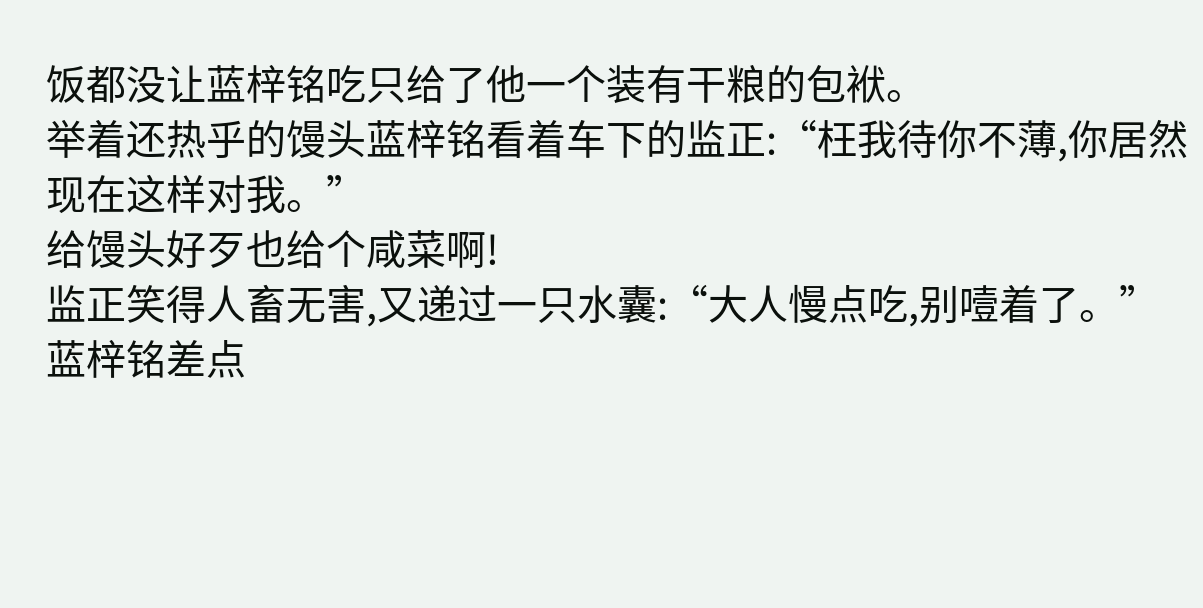饭都没让蓝梓铭吃只给了他一个装有干粮的包袱。
举着还热乎的馒头蓝梓铭看着车下的监正:“枉我待你不薄,你居然现在这样对我。”
给馒头好歹也给个咸菜啊!
监正笑得人畜无害,又递过一只水囊:“大人慢点吃,别噎着了。”
蓝梓铭差点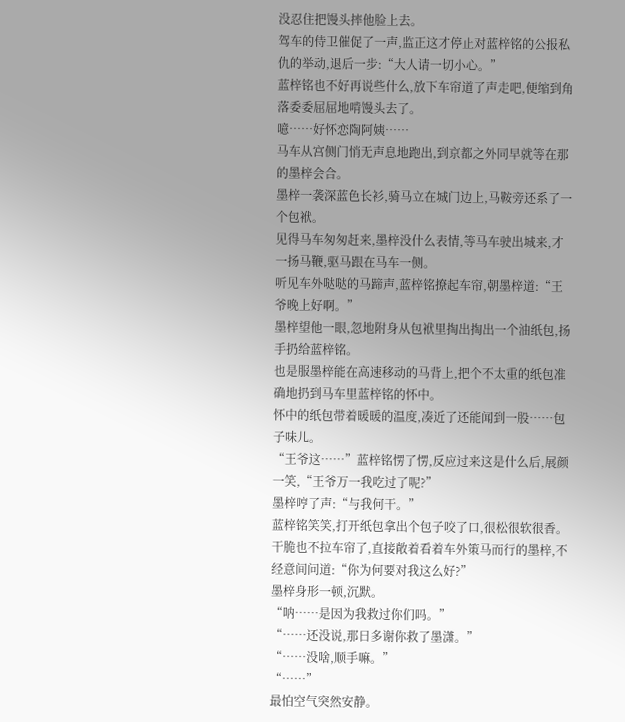没忍住把馒头摔他脸上去。
驾车的侍卫催促了一声,监正这才停止对蓝梓铭的公报私仇的举动,退后一步:“大人请一切小心。”
蓝梓铭也不好再说些什么,放下车帘道了声走吧,便缩到角落委委屈屈地啃馒头去了。
噫……好怀恋陶阿姨……
马车从宫侧门悄无声息地跑出,到京都之外同早就等在那的墨梓会合。
墨梓一袭深蓝色长衫,骑马立在城门边上,马鞍旁还系了一个包袱。
见得马车匆匆赶来,墨梓没什么表情,等马车驶出城来,才一扬马鞭,驱马跟在马车一侧。
听见车外哒哒的马蹄声,蓝梓铭撩起车帘,朝墨梓道:“王爷晚上好啊。”
墨梓望他一眼,忽地附身从包袱里掏出掏出一个油纸包,扬手扔给蓝梓铭。
也是服墨梓能在高速移动的马背上,把个不太重的纸包准确地扔到马车里蓝梓铭的怀中。
怀中的纸包带着暖暖的温度,凑近了还能闻到一股……包子味儿。
“王爷这……”蓝梓铭愣了愣,反应过来这是什么后,展颜一笑,“王爷万一我吃过了呢?”
墨梓哼了声:“与我何干。”
蓝梓铭笑笑,打开纸包拿出个包子咬了口,很松很软很香。
干脆也不拉车帘了,直接敞着看着车外策马而行的墨梓,不经意间问道:“你为何要对我这么好?”
墨梓身形一顿,沉默。
“呐……是因为我救过你们吗。”
“……还没说,那日多谢你救了墨潇。”
“……没啥,顺手嘛。”
“……”
最怕空气突然安静。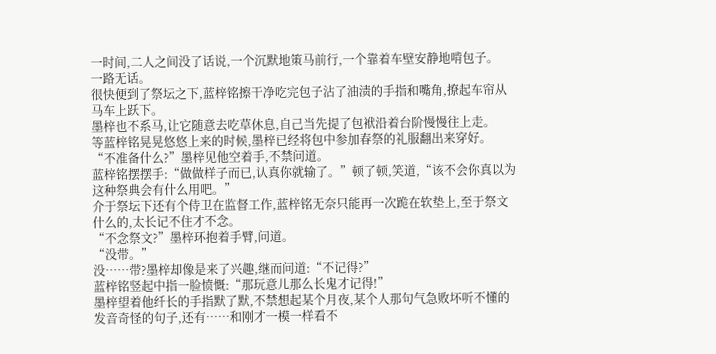一时间,二人之间没了话说,一个沉默地策马前行,一个靠着车壁安静地啃包子。
一路无话。
很快便到了祭坛之下,蓝梓铭擦干净吃完包子沾了油渍的手指和嘴角,撩起车帘从马车上跃下。
墨梓也不系马,让它随意去吃草休息,自己当先提了包袱沿着台阶慢慢往上走。
等蓝梓铭晃晃悠悠上来的时候,墨梓已经将包中参加春祭的礼服翻出来穿好。
“不准备什么?”墨梓见他空着手,不禁问道。
蓝梓铭摆摆手:“做做样子而已,认真你就输了。”顿了顿,笑道,“该不会你真以为这种祭典会有什么用吧。”
介于祭坛下还有个侍卫在监督工作,蓝梓铭无奈只能再一次跪在软垫上,至于祭文什么的,太长记不住才不念。
“不念祭文?”墨梓环抱着手臂,问道。
“没带。”
没……带?墨梓却像是来了兴趣,继而问道:“不记得?”
蓝梓铭竖起中指一脸愤慨:“那玩意儿那么长鬼才记得!”
墨梓望着他纤长的手指默了默,不禁想起某个月夜,某个人那句气急败坏听不懂的发音奇怪的句子,还有……和刚才一模一样看不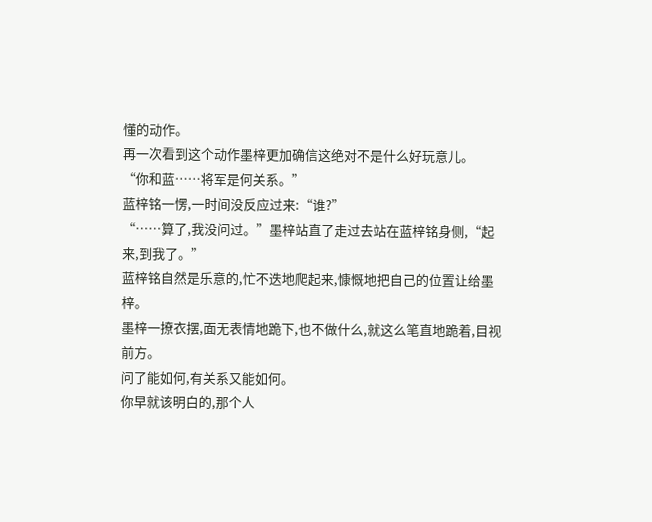懂的动作。
再一次看到这个动作墨梓更加确信这绝对不是什么好玩意儿。
“你和蓝……将军是何关系。”
蓝梓铭一愣,一时间没反应过来:“谁?”
“……算了,我没问过。”墨梓站直了走过去站在蓝梓铭身侧,“起来,到我了。”
蓝梓铭自然是乐意的,忙不迭地爬起来,慷慨地把自己的位置让给墨梓。
墨梓一撩衣摆,面无表情地跪下,也不做什么,就这么笔直地跪着,目视前方。
问了能如何,有关系又能如何。
你早就该明白的,那个人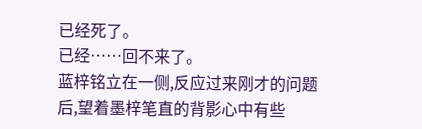已经死了。
已经……回不来了。
蓝梓铭立在一侧,反应过来刚才的问题后,望着墨梓笔直的背影心中有些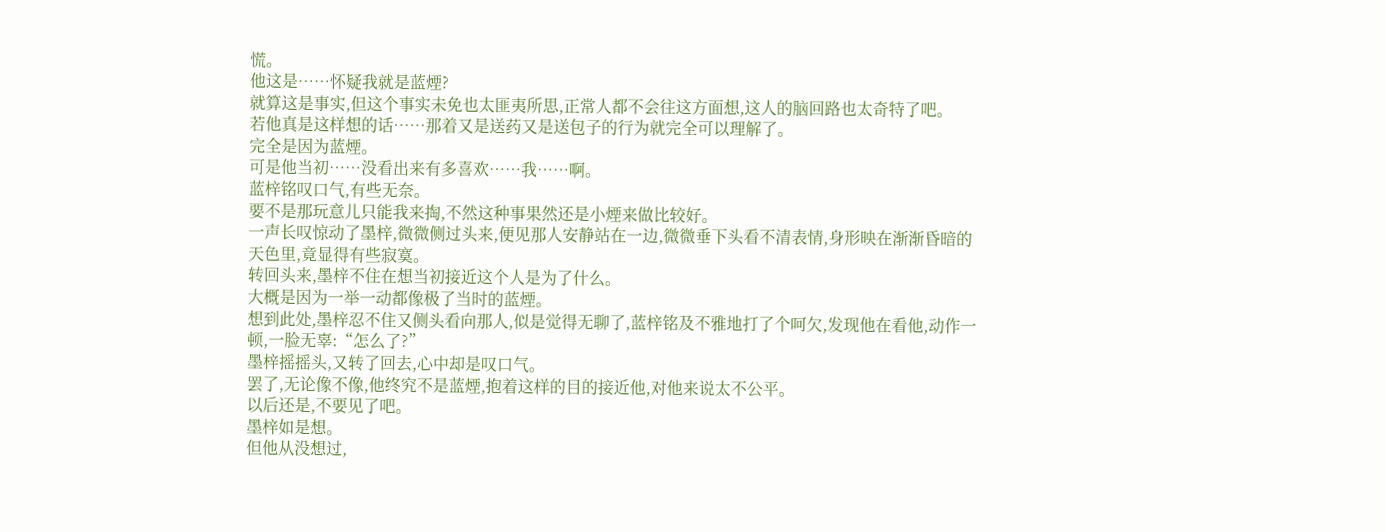慌。
他这是……怀疑我就是蓝煙?
就算这是事实,但这个事实未免也太匪夷所思,正常人都不会往这方面想,这人的脑回路也太奇特了吧。
若他真是这样想的话……那着又是送药又是送包子的行为就完全可以理解了。
完全是因为蓝煙。
可是他当初……没看出来有多喜欢……我……啊。
蓝梓铭叹口气,有些无奈。
要不是那玩意儿只能我来掏,不然这种事果然还是小煙来做比较好。
一声长叹惊动了墨梓,微微侧过头来,便见那人安静站在一边,微微垂下头看不清表情,身形映在渐渐昏暗的天色里,竟显得有些寂寞。
转回头来,墨梓不住在想当初接近这个人是为了什么。
大概是因为一举一动都像极了当时的蓝煙。
想到此处,墨梓忍不住又侧头看向那人,似是觉得无聊了,蓝梓铭及不雅地打了个呵欠,发现他在看他,动作一顿,一脸无辜:“怎么了?”
墨梓摇摇头,又转了回去,心中却是叹口气。
罢了,无论像不像,他终究不是蓝煙,抱着这样的目的接近他,对他来说太不公平。
以后还是,不要见了吧。
墨梓如是想。
但他从没想过,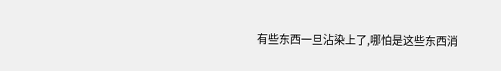有些东西一旦沾染上了,哪怕是这些东西消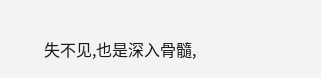失不见,也是深入骨髓,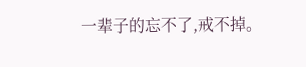一辈子的忘不了,戒不掉。